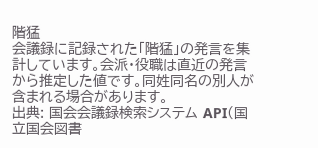階猛
会議録に記録された「階猛」の発言を集計しています。会派・役職は直近の発言から推定した値です。同姓同名の別人が含まれる場合があります。
出典: 国会会議録検索システム API(国立国会図書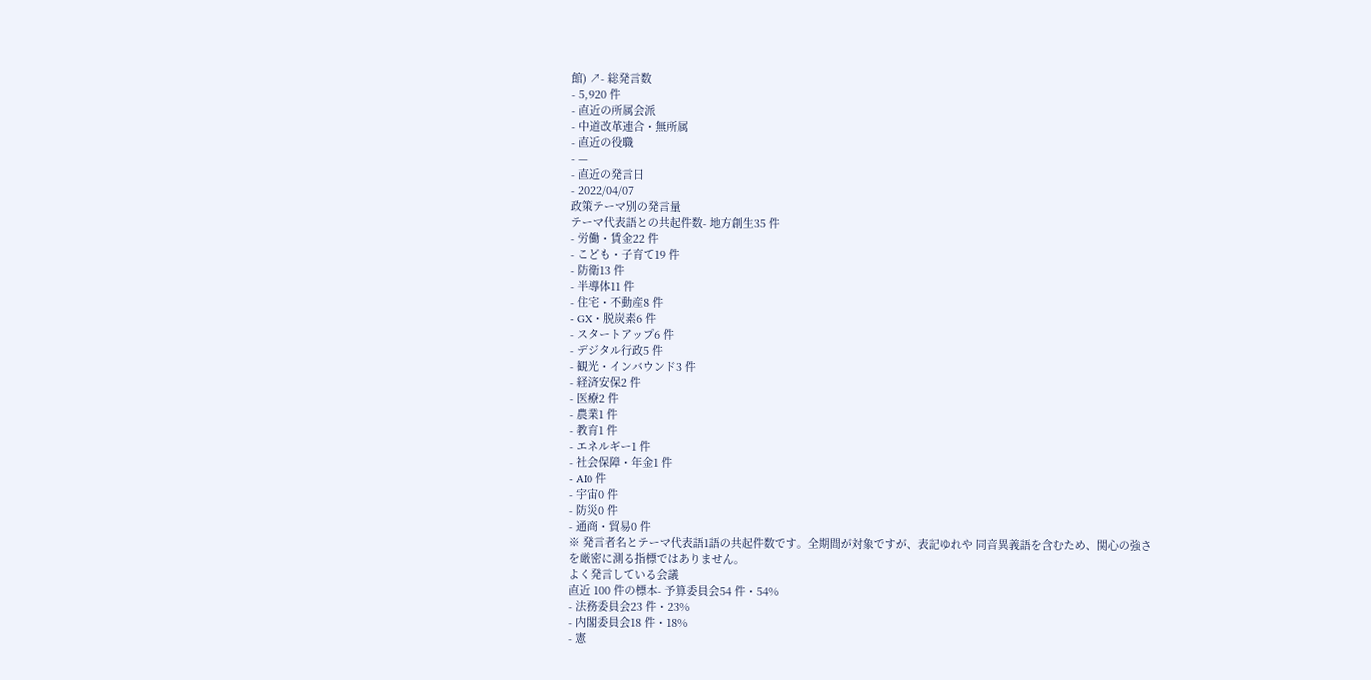館) ↗- 総発言数
- 5,920 件
- 直近の所属会派
- 中道改革連合・無所属
- 直近の役職
- —
- 直近の発言日
- 2022/04/07
政策テーマ別の発言量
テーマ代表語との共起件数- 地方創生35 件
- 労働・賃金22 件
- こども・子育て19 件
- 防衛13 件
- 半導体11 件
- 住宅・不動産8 件
- GX・脱炭素6 件
- スタートアップ6 件
- デジタル行政5 件
- 観光・インバウンド3 件
- 経済安保2 件
- 医療2 件
- 農業1 件
- 教育1 件
- エネルギー1 件
- 社会保障・年金1 件
- AI0 件
- 宇宙0 件
- 防災0 件
- 通商・貿易0 件
※ 発言者名とテーマ代表語1語の共起件数です。全期間が対象ですが、表記ゆれや 同音異義語を含むため、関心の強さを厳密に測る指標ではありません。
よく発言している会議
直近 100 件の標本- 予算委員会54 件・54%
- 法務委員会23 件・23%
- 内閣委員会18 件・18%
- 憲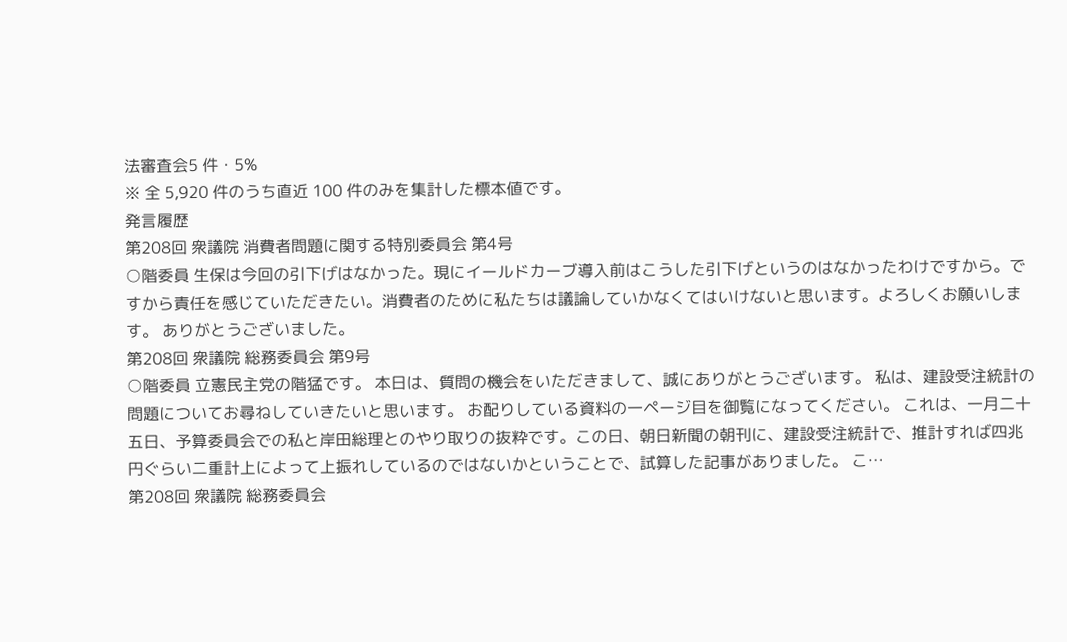法審査会5 件・5%
※ 全 5,920 件のうち直近 100 件のみを集計した標本値です。
発言履歴
第208回 衆議院 消費者問題に関する特別委員会 第4号
○階委員 生保は今回の引下げはなかった。現にイールドカーブ導入前はこうした引下げというのはなかったわけですから。ですから責任を感じていただきたい。消費者のために私たちは議論していかなくてはいけないと思います。よろしくお願いします。 ありがとうございました。
第208回 衆議院 総務委員会 第9号
○階委員 立憲民主党の階猛です。 本日は、質問の機会をいただきまして、誠にありがとうございます。 私は、建設受注統計の問題についてお尋ねしていきたいと思います。 お配りしている資料の一ページ目を御覧になってください。 これは、一月二十五日、予算委員会での私と岸田総理とのやり取りの抜粋です。この日、朝日新聞の朝刊に、建設受注統計で、推計すれば四兆円ぐらい二重計上によって上振れしているのではないかということで、試算した記事がありました。 こ…
第208回 衆議院 総務委員会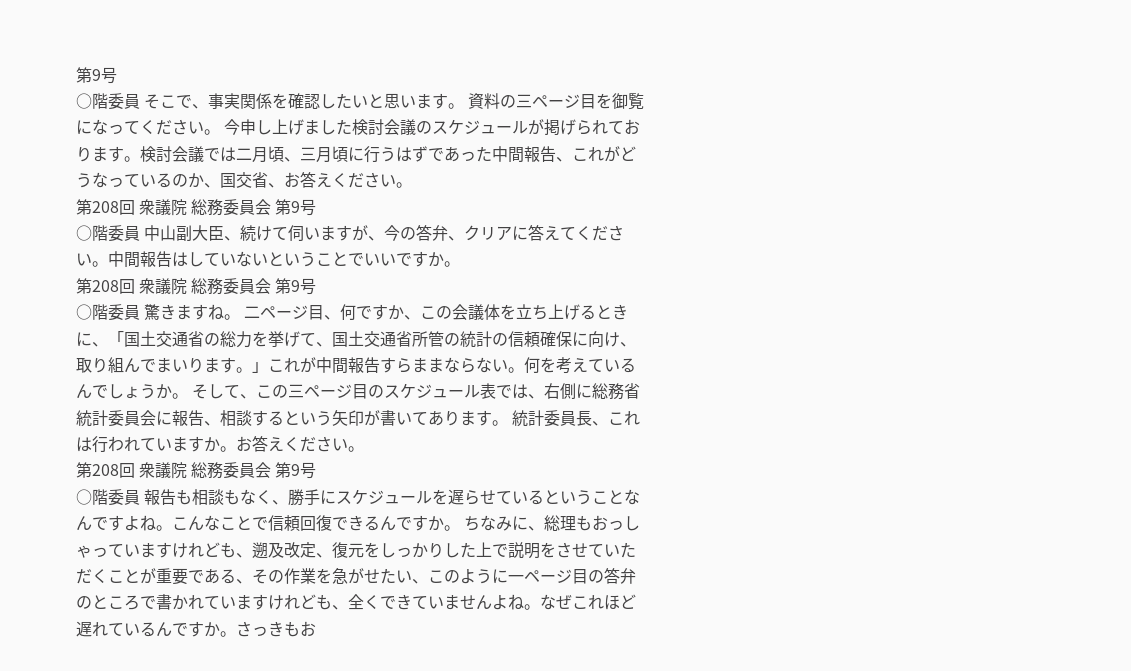第9号
○階委員 そこで、事実関係を確認したいと思います。 資料の三ページ目を御覧になってください。 今申し上げました検討会議のスケジュールが掲げられております。検討会議では二月頃、三月頃に行うはずであった中間報告、これがどうなっているのか、国交省、お答えください。
第208回 衆議院 総務委員会 第9号
○階委員 中山副大臣、続けて伺いますが、今の答弁、クリアに答えてください。中間報告はしていないということでいいですか。
第208回 衆議院 総務委員会 第9号
○階委員 驚きますね。 二ページ目、何ですか、この会議体を立ち上げるときに、「国土交通省の総力を挙げて、国土交通省所管の統計の信頼確保に向け、取り組んでまいります。」これが中間報告すらままならない。何を考えているんでしょうか。 そして、この三ページ目のスケジュール表では、右側に総務省統計委員会に報告、相談するという矢印が書いてあります。 統計委員長、これは行われていますか。お答えください。
第208回 衆議院 総務委員会 第9号
○階委員 報告も相談もなく、勝手にスケジュールを遅らせているということなんですよね。こんなことで信頼回復できるんですか。 ちなみに、総理もおっしゃっていますけれども、遡及改定、復元をしっかりした上で説明をさせていただくことが重要である、その作業を急がせたい、このように一ページ目の答弁のところで書かれていますけれども、全くできていませんよね。なぜこれほど遅れているんですか。さっきもお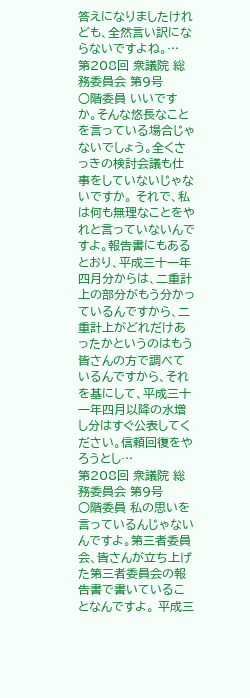答えになりましたけれども、全然言い訳にならないですよね。…
第208回 衆議院 総務委員会 第9号
○階委員 いいですか。そんな悠長なことを言っている場合じゃないでしょう。全くさっきの検討会議も仕事をしていないじゃないですか。 それで、私は何も無理なことをやれと言っていないんですよ。報告書にもあるとおり、平成三十一年四月分からは、二重計上の部分がもう分かっているんですから、二重計上がどれだけあったかというのはもう皆さんの方で調べているんですから、それを基にして、平成三十一年四月以降の水増し分はすぐ公表してください。信頼回復をやろうとし…
第208回 衆議院 総務委員会 第9号
○階委員 私の思いを言っているんじゃないんですよ。第三者委員会、皆さんが立ち上げた第三者委員会の報告書で書いていることなんですよ。 平成三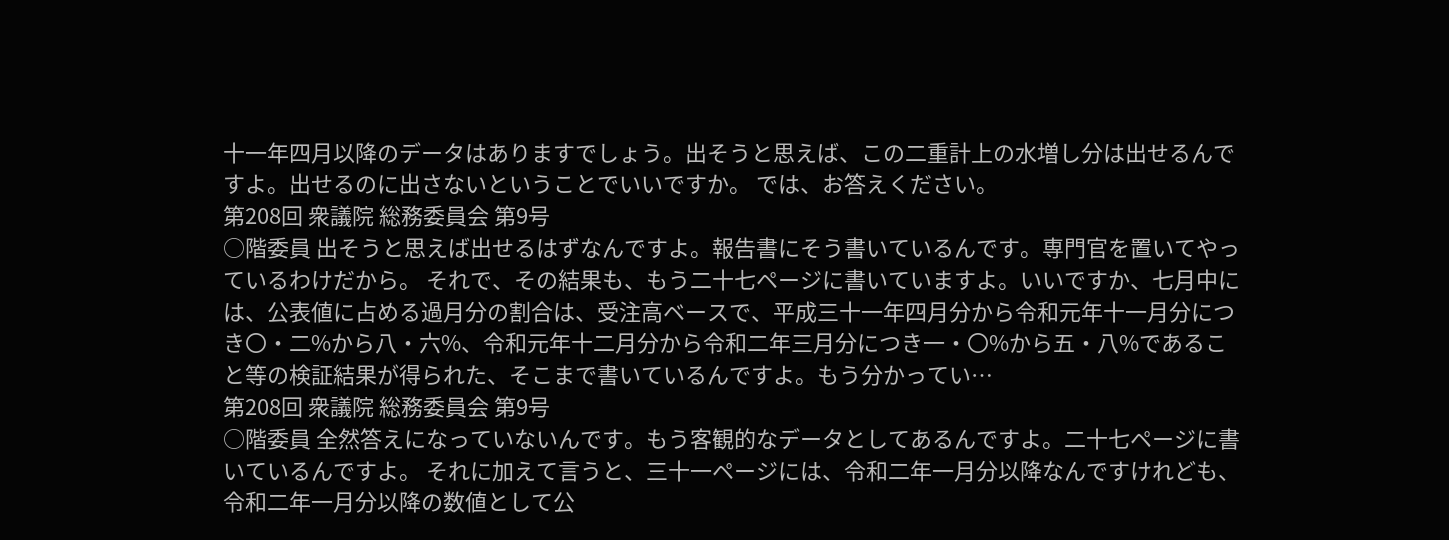十一年四月以降のデータはありますでしょう。出そうと思えば、この二重計上の水増し分は出せるんですよ。出せるのに出さないということでいいですか。 では、お答えください。
第208回 衆議院 総務委員会 第9号
○階委員 出そうと思えば出せるはずなんですよ。報告書にそう書いているんです。専門官を置いてやっているわけだから。 それで、その結果も、もう二十七ページに書いていますよ。いいですか、七月中には、公表値に占める過月分の割合は、受注高ベースで、平成三十一年四月分から令和元年十一月分につき〇・二%から八・六%、令和元年十二月分から令和二年三月分につき一・〇%から五・八%であること等の検証結果が得られた、そこまで書いているんですよ。もう分かってい…
第208回 衆議院 総務委員会 第9号
○階委員 全然答えになっていないんです。もう客観的なデータとしてあるんですよ。二十七ページに書いているんですよ。 それに加えて言うと、三十一ページには、令和二年一月分以降なんですけれども、令和二年一月分以降の数値として公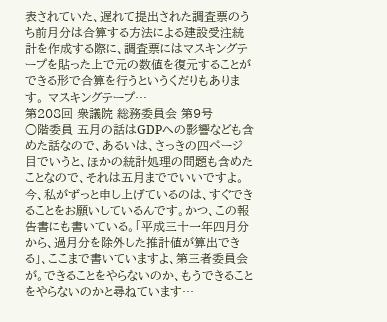表されていた、遅れて提出された調査票のうち前月分は合算する方法による建設受注統計を作成する際に、調査票にはマスキングテープを貼った上で元の数値を復元することができる形で合算を行うというくだりもあります。 マスキングテープ…
第208回 衆議院 総務委員会 第9号
○階委員 五月の話はGDPへの影響なども含めた話なので、あるいは、さっきの四ページ目でいうと、ほかの統計処理の問題も含めたことなので、それは五月まででいいですよ。 今、私がずっと申し上げているのは、すぐできることをお願いしているんです。かつ、この報告書にも書いている。「平成三十一年四月分から、過月分を除外した推計値が算出できる」、ここまで書いていますよ、第三者委員会が。できることをやらないのか、もうできることをやらないのかと尋ねています…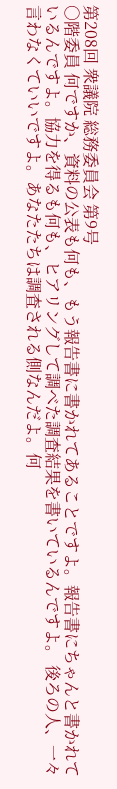第208回 衆議院 総務委員会 第9号
○階委員 何ですか、資料の公表も何も、もう報告書に書かれてあることですよ。報告書にちゃんと書かれているんですよ。協力を得るも何も、ヒアリングして調べた調査結果を書いているんですよ。 後ろの人、一々言わなくていいですよ。あなたたちは調査される側なんだよ。何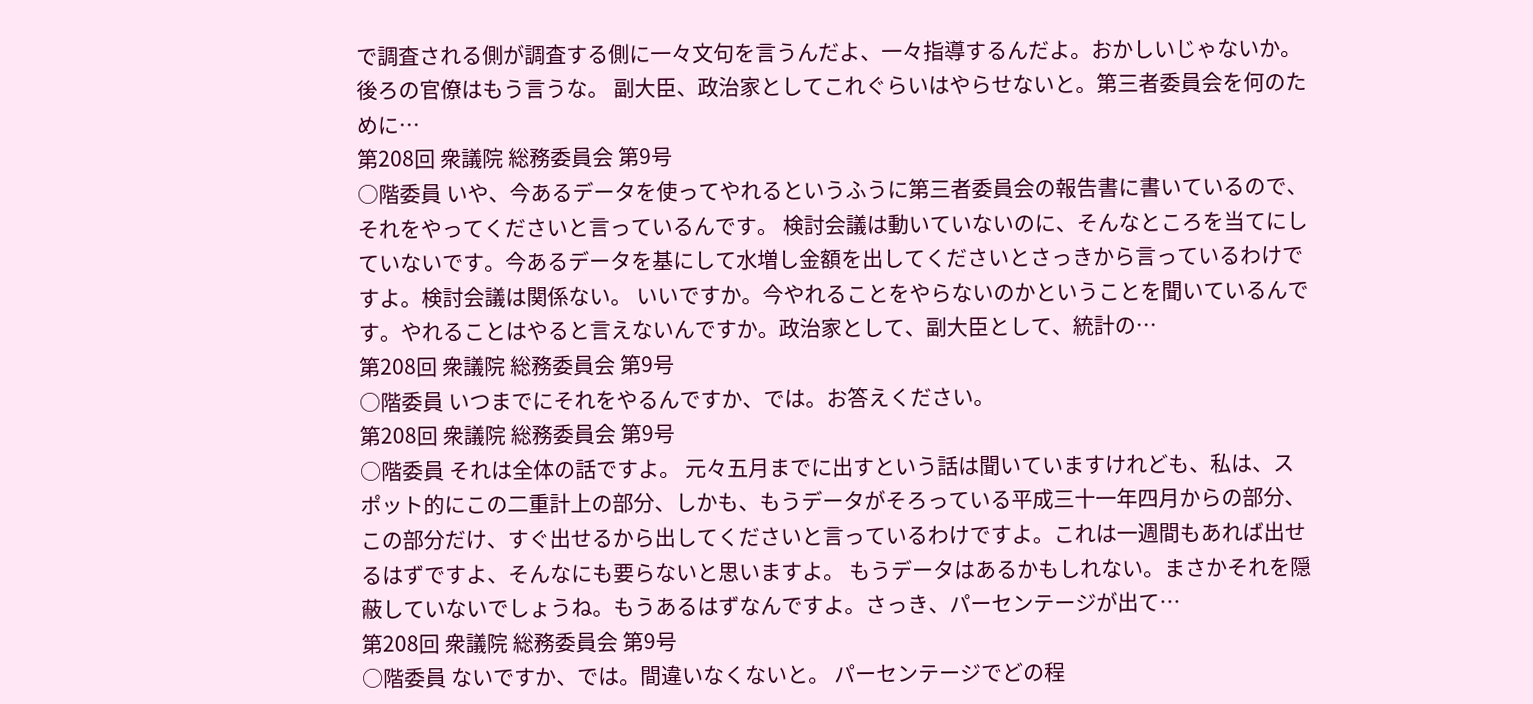で調査される側が調査する側に一々文句を言うんだよ、一々指導するんだよ。おかしいじゃないか。後ろの官僚はもう言うな。 副大臣、政治家としてこれぐらいはやらせないと。第三者委員会を何のために…
第208回 衆議院 総務委員会 第9号
○階委員 いや、今あるデータを使ってやれるというふうに第三者委員会の報告書に書いているので、それをやってくださいと言っているんです。 検討会議は動いていないのに、そんなところを当てにしていないです。今あるデータを基にして水増し金額を出してくださいとさっきから言っているわけですよ。検討会議は関係ない。 いいですか。今やれることをやらないのかということを聞いているんです。やれることはやると言えないんですか。政治家として、副大臣として、統計の…
第208回 衆議院 総務委員会 第9号
○階委員 いつまでにそれをやるんですか、では。お答えください。
第208回 衆議院 総務委員会 第9号
○階委員 それは全体の話ですよ。 元々五月までに出すという話は聞いていますけれども、私は、スポット的にこの二重計上の部分、しかも、もうデータがそろっている平成三十一年四月からの部分、この部分だけ、すぐ出せるから出してくださいと言っているわけですよ。これは一週間もあれば出せるはずですよ、そんなにも要らないと思いますよ。 もうデータはあるかもしれない。まさかそれを隠蔽していないでしょうね。もうあるはずなんですよ。さっき、パーセンテージが出て…
第208回 衆議院 総務委員会 第9号
○階委員 ないですか、では。間違いなくないと。 パーセンテージでどの程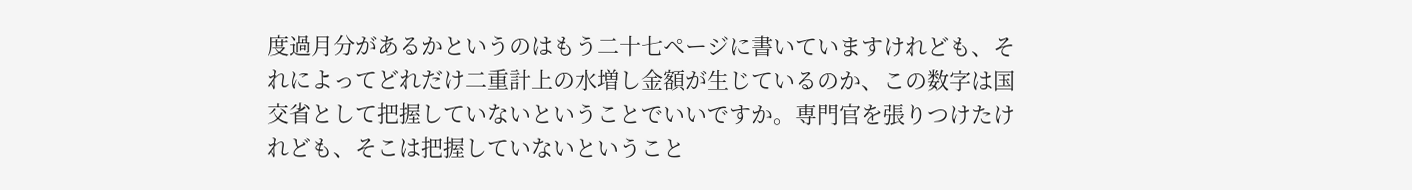度過月分があるかというのはもう二十七ページに書いていますけれども、それによってどれだけ二重計上の水増し金額が生じているのか、この数字は国交省として把握していないということでいいですか。専門官を張りつけたけれども、そこは把握していないということ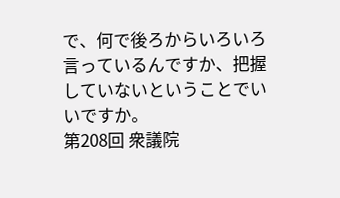で、何で後ろからいろいろ言っているんですか、把握していないということでいいですか。
第208回 衆議院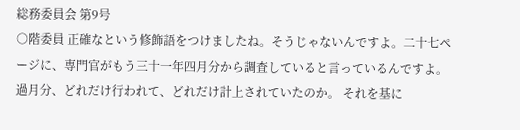総務委員会 第9号
○階委員 正確なという修飾語をつけましたね。そうじゃないんですよ。二十七ページに、専門官がもう三十一年四月分から調査していると言っているんですよ。過月分、どれだけ行われて、どれだけ計上されていたのか。 それを基に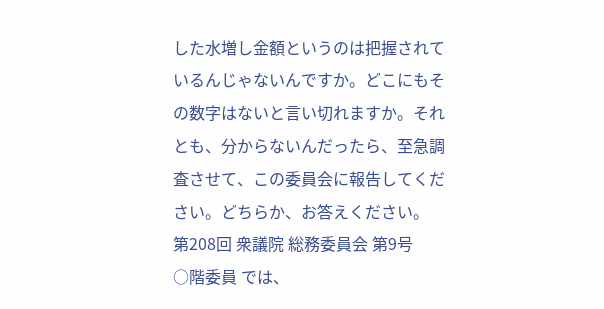した水増し金額というのは把握されているんじゃないんですか。どこにもその数字はないと言い切れますか。それとも、分からないんだったら、至急調査させて、この委員会に報告してください。どちらか、お答えください。
第208回 衆議院 総務委員会 第9号
○階委員 では、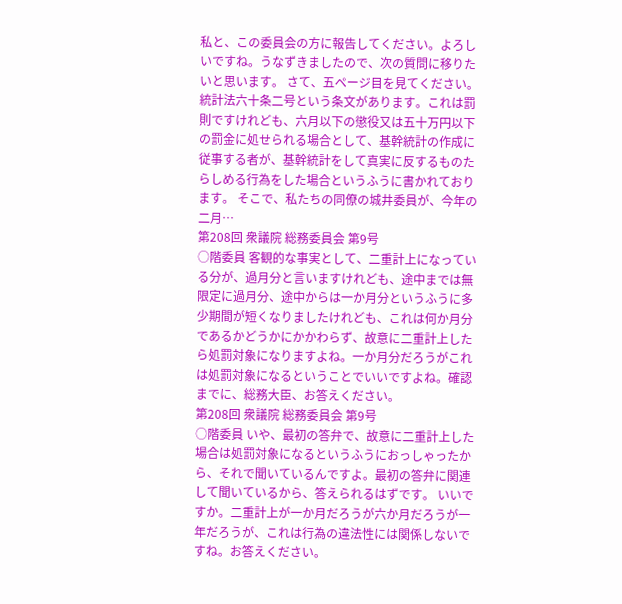私と、この委員会の方に報告してください。よろしいですね。うなずきましたので、次の質問に移りたいと思います。 さて、五ページ目を見てください。 統計法六十条二号という条文があります。これは罰則ですけれども、六月以下の懲役又は五十万円以下の罰金に処せられる場合として、基幹統計の作成に従事する者が、基幹統計をして真実に反するものたらしめる行為をした場合というふうに書かれております。 そこで、私たちの同僚の城井委員が、今年の二月…
第208回 衆議院 総務委員会 第9号
○階委員 客観的な事実として、二重計上になっている分が、過月分と言いますけれども、途中までは無限定に過月分、途中からは一か月分というふうに多少期間が短くなりましたけれども、これは何か月分であるかどうかにかかわらず、故意に二重計上したら処罰対象になりますよね。一か月分だろうがこれは処罰対象になるということでいいですよね。確認までに、総務大臣、お答えください。
第208回 衆議院 総務委員会 第9号
○階委員 いや、最初の答弁で、故意に二重計上した場合は処罰対象になるというふうにおっしゃったから、それで聞いているんですよ。最初の答弁に関連して聞いているから、答えられるはずです。 いいですか。二重計上が一か月だろうが六か月だろうが一年だろうが、これは行為の違法性には関係しないですね。お答えください。